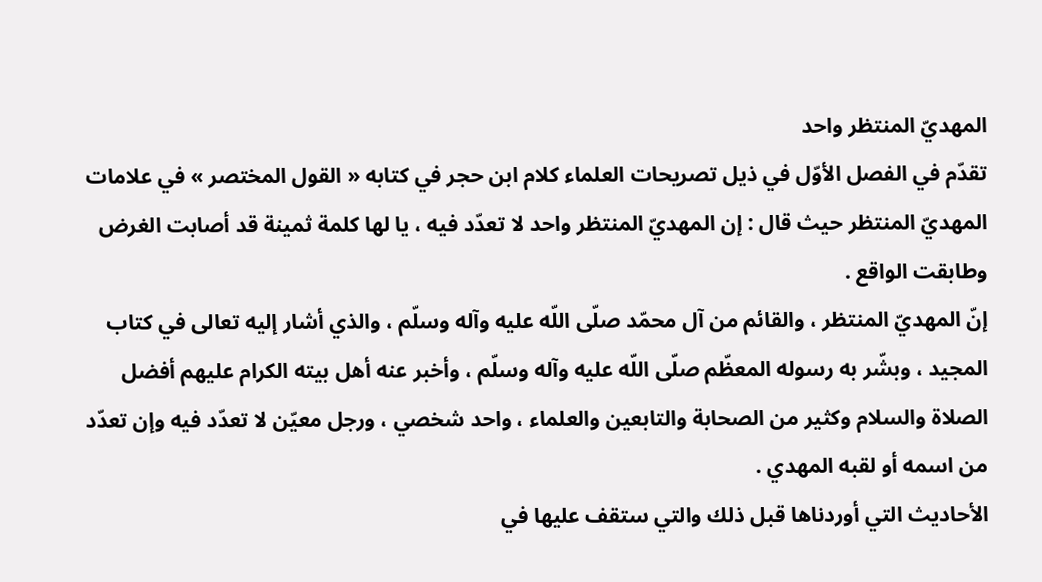المهديّ المنتظر واحد
تقدّم في الفصل الأوّل في ذيل تصريحات العلماء كلام ابن حجر في كتابه « القول المختصر » في علامات المهديّ المنتظر حيث قال : إن المهديّ المنتظر واحد لا تعدّد فيه ، يا لها كلمة ثمينة قد أصابت الغرض وطابقت الواقع .
إنّ المهديّ المنتظر ، والقائم من آل محمّد صلّى اللّه عليه وآله وسلّم ، والذي أشار إليه تعالى في كتاب المجيد ، وبشّر به رسوله المعظّم صلّى اللّه عليه وآله وسلّم ، وأخبر عنه أهل بيته الكرام عليهم أفضل الصلاة والسلام وكثير من الصحابة والتابعين والعلماء ، واحد شخصي ، ورجل معيّن لا تعدّد فيه وإن تعدّد من اسمه أو لقبه المهدي .
الأحاديث التي أوردناها قبل ذلك والتي ستقف عليها في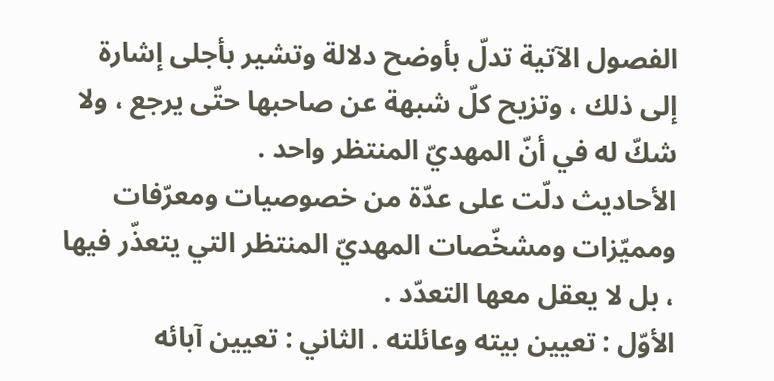الفصول الآتية تدلّ بأوضح دلالة وتشير بأجلى إشارة إلى ذلك ، وتزيح كلّ شبهة عن صاحبها حتّى يرجع ، ولا شكّ له في أنّ المهديّ المنتظر واحد .
الأحاديث دلّت على عدّة من خصوصيات ومعرّفات ومميّزات ومشخّصات المهديّ المنتظر التي يتعذّر فيها ، بل لا يعقل معها التعدّد .
الأوّل : تعيين بيته وعائلته . الثاني : تعيين آبائه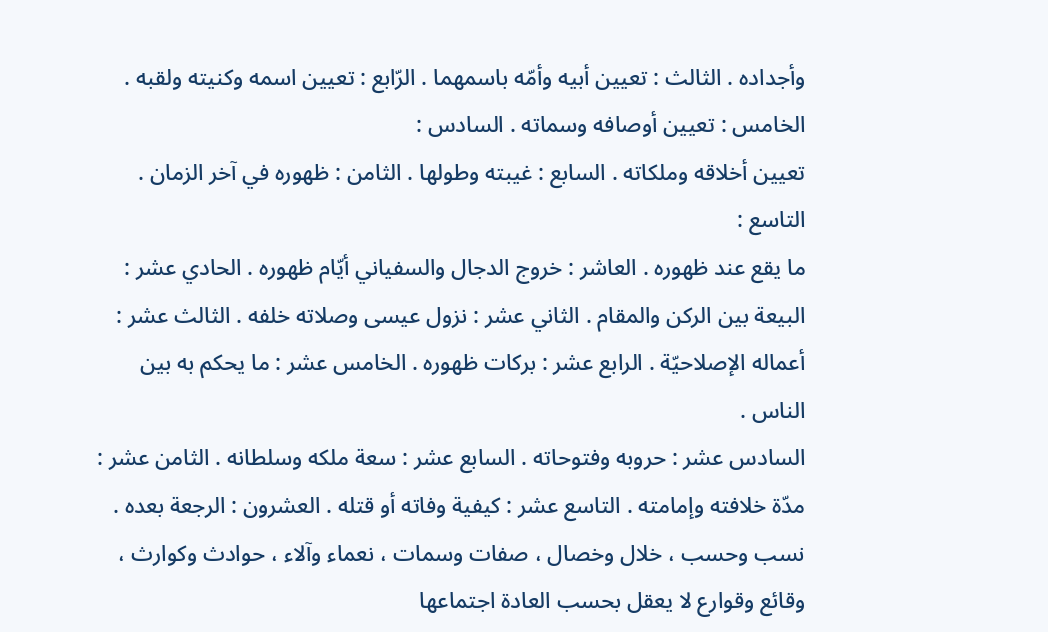وأجداده . الثالث : تعيين أبيه وأمّه باسمهما . الرّابع : تعيين اسمه وكنيته ولقبه . الخامس : تعيين أوصافه وسماته . السادس :
تعيين أخلاقه وملكاته . السابع : غيبته وطولها . الثامن : ظهوره في آخر الزمان . التاسع :
ما يقع عند ظهوره . العاشر : خروج الدجال والسفياني أيّام ظهوره . الحادي عشر :
البيعة بين الركن والمقام . الثاني عشر : نزول عيسى وصلاته خلفه . الثالث عشر :
أعماله الإصلاحيّة . الرابع عشر : بركات ظهوره . الخامس عشر : ما يحكم به بين الناس .
السادس عشر : حروبه وفتوحاته . السابع عشر : سعة ملكه وسلطانه . الثامن عشر :
مدّة خلافته وإمامته . التاسع عشر : كيفية وفاته أو قتله . العشرون : الرجعة بعده .
نسب وحسب ، خلال وخصال ، صفات وسمات ، نعماء وآلاء ، حوادث وكوارث ، وقائع وقوارع لا يعقل بحسب العادة اجتماعها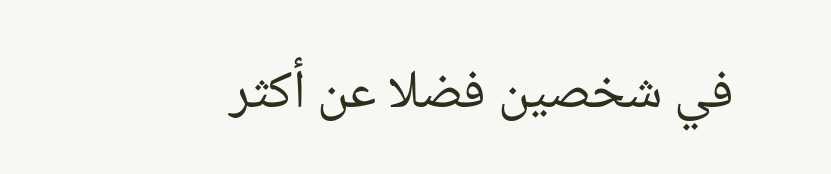في شخصين فضلا عن أكثر